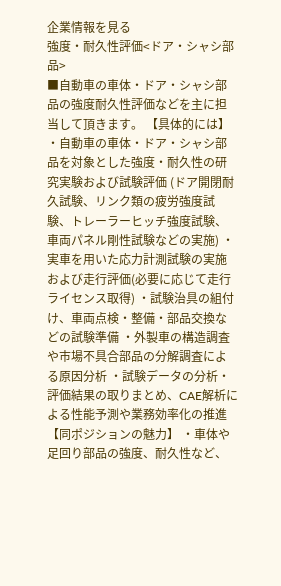企業情報を見る
強度・耐久性評価<ドア・シャシ部品>
■自動車の車体・ドア・シャシ部品の強度耐久性評価などを主に担当して頂きます。 【具体的には】 ・自動車の車体・ドア・シャシ部品を対象とした強度・耐久性の研究実験および試験評価 (ドア開閉耐久試験、リンク類の疲労強度試験、トレーラーヒッチ強度試験、車両パネル剛性試験などの実施) ・実車を用いた応力計測試験の実施および走行評価(必要に応じて走行ライセンス取得) ・試験治具の組付け、車両点検・整備・部品交換などの試験準備 ・外製車の構造調査や市場不具合部品の分解調査による原因分析 ・試験データの分析・評価結果の取りまとめ、CAE解析による性能予測や業務効率化の推進 【同ポジションの魅力】 ・車体や足回り部品の強度、耐久性など、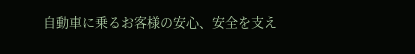自動車に乗るお客様の安心、安全を支え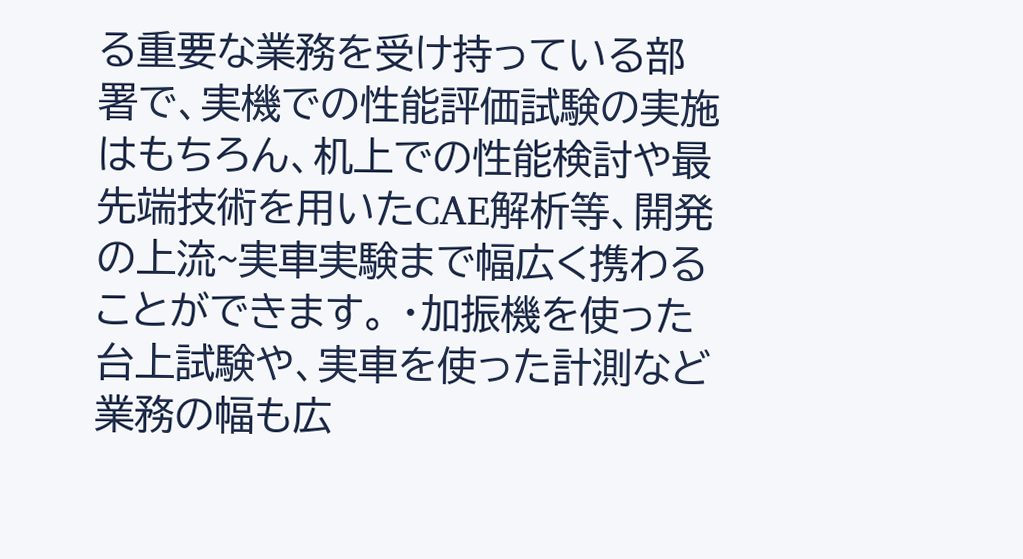る重要な業務を受け持っている部署で、実機での性能評価試験の実施はもちろん、机上での性能検討や最先端技術を用いたCAE解析等、開発の上流~実車実験まで幅広く携わることができます。 ・加振機を使った台上試験や、実車を使った計測など業務の幅も広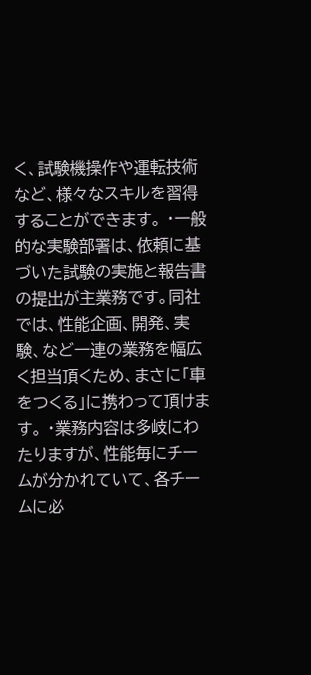く、試験機操作や運転技術など、様々なスキルを習得することができます。 ・一般的な実験部署は、依頼に基づいた試験の実施と報告書の提出が主業務です。同社では、性能企画、開発、実験、など一連の業務を幅広く担当頂くため、まさに「車をつくる」に携わって頂けます。 ・業務内容は多岐にわたりますが、性能毎にチームが分かれていて、各チームに必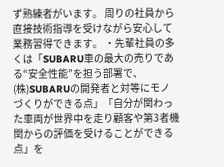ず熟練者がいます。 周りの社員から直接技術指導を受けながら安心して業務習得できます。 ・先輩社員の多くは「SUBARU車の最大の売りである“安全性能”を担う部署で、(株)SUBARUの開発者と対等にモノづくりができる点」「自分が関わった車両が世界中を走り顧客や第3者機関からの評価を受けることができる点」を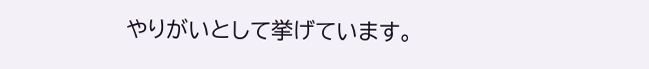やりがいとして挙げています。